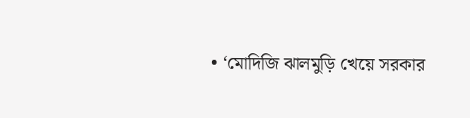• ‘মোদিজি ঝালমুড়ি খেয়ে সরকার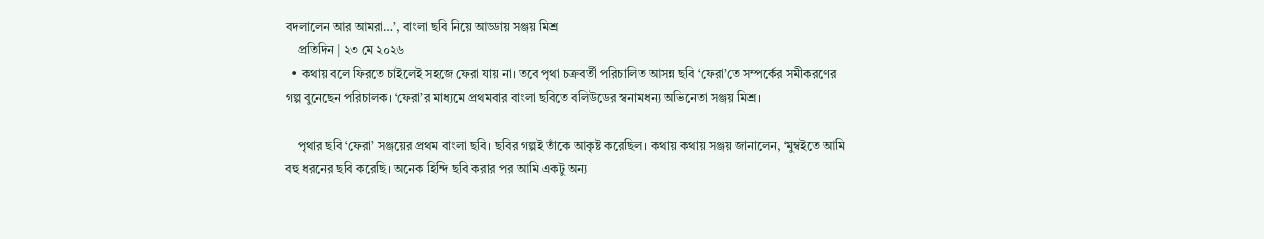বদলালেন আর আমরা…’, বাংলা ছবি নিয়ে আড্ডায় সঞ্জয় মিশ্র
    প্রতিদিন | ২৩ মে ২০২৬
  • কথায় বলে ফিরতে চাইলেই সহজে ফেরা যায় না। তবে পৃথা চক্রবর্তী পরিচালিত আসন্ন ছবি ‘ফেরা’তে সম্পর্কের সমীকরণের গল্প বুনেছেন পরিচালক। ‘ফেরা’র মাধ্যমে প্রথমবার বাংলা ছবিতে বলিউডের স্বনামধন্য অভিনেতা সঞ্জয় মিশ্র।

    পৃথার ছবি ‘ফেরা’ সঞ্জয়ের প্রথম বাংলা ছবি। ছবির গল্পই তাঁকে আকৃষ্ট করেছিল। কথায় কথায় সঞ্জয় জানালেন, ‘মুম্বইতে আমি বহু ধরনের ছবি করেছি। অনেক হিন্দি ছবি করার পর আমি একটু অন্য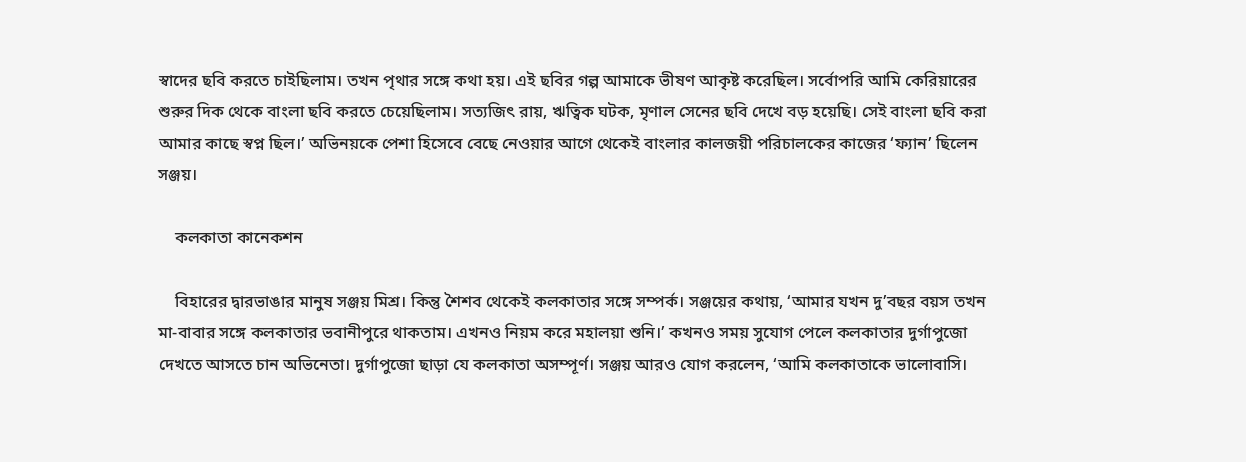স্বাদের ছবি করতে চাইছিলাম। তখন পৃথার সঙ্গে কথা হয়। এই ছবির গল্প আমাকে ভীষণ আকৃষ্ট করেছিল। সর্বোপরি আমি কেরিয়ারের শুরুর দিক থেকে বাংলা ছবি করতে চেয়েছিলাম। সত্যজিৎ রায়, ঋত্বিক ঘটক, মৃণাল সেনের ছবি দেখে বড় হয়েছি। সেই বাংলা ছবি করা আমার কাছে স্বপ্ন ছিল।’ অভিনয়কে পেশা হিসেবে বেছে নেওয়ার আগে থেকেই বাংলার কালজয়ী পরিচালকের কাজের ‘ফ্যান’ ছিলেন সঞ্জয়।

    কলকাতা কানেকশন

    বিহারের দ্বারভাঙার মানুষ সঞ্জয় মিশ্র। কিন্তু শৈশব থেকেই কলকাতার সঙ্গে সম্পর্ক। সঞ্জয়ের কথায়, ‘আমার যখন দু’বছর বয়স তখন মা-বাবার সঙ্গে কলকাতার ভবানীপুরে থাকতাম। এখনও নিয়ম করে মহালয়া শুনি।’ কখনও সময় সুযোগ পেলে কলকাতার দুর্গাপুজো দেখতে আসতে চান অভিনেতা। দুর্গাপুজো ছাড়া যে কলকাতা অসম্পূর্ণ। সঞ্জয় আরও যোগ করলেন, ‘আমি কলকাতাকে ভালোবাসি।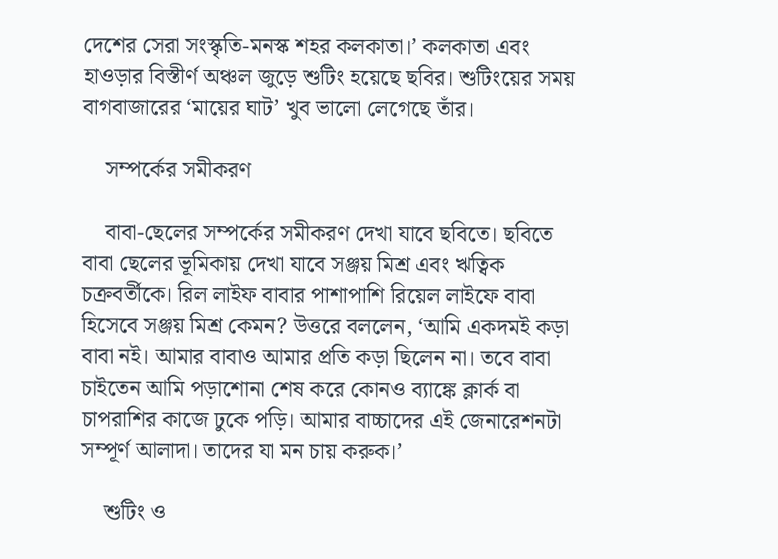দেশের সেরা সংস্কৃতি-মনস্ক শহর কলকাতা।’ কলকাতা এবং হাওড়ার বিস্তীর্ণ অঞ্চল জুড়ে শুটিং হয়েছে ছবির। শুটিংয়ের সময় বাগবাজারের ‘মায়ের ঘাট’ খুব ভালো লেগেছে তাঁর।

    সম্পর্কের সমীকরণ

    বাবা-ছেলের সম্পর্কের সমীকরণ দেখা যাবে ছবিতে। ছবিতে বাবা ছেলের ভূমিকায় দেখা যাবে সঞ্জয় মিশ্র এবং ঋত্বিক চক্রবর্তীকে। রিল লাইফ বাবার পাশাপাশি রিয়েল লাইফে বাবা হিসেবে সঞ্জয় মিশ্র কেমন? উত্তরে বললেন, ‘আমি একদমই কড়া বাবা নই। আমার বাবাও আমার প্রতি কড়া ছিলেন না। তবে বাবা চাইতেন আমি পড়াশোনা শেষ করে কোনও ব্যাঙ্কে ক্লার্ক বা চাপরাশির কাজে ঢুকে পড়ি। আমার বাচ্চাদের এই জেনারেশনটা সম্পূর্ণ আলাদা। তাদের যা মন চায় করুক।’

    শুটিং ও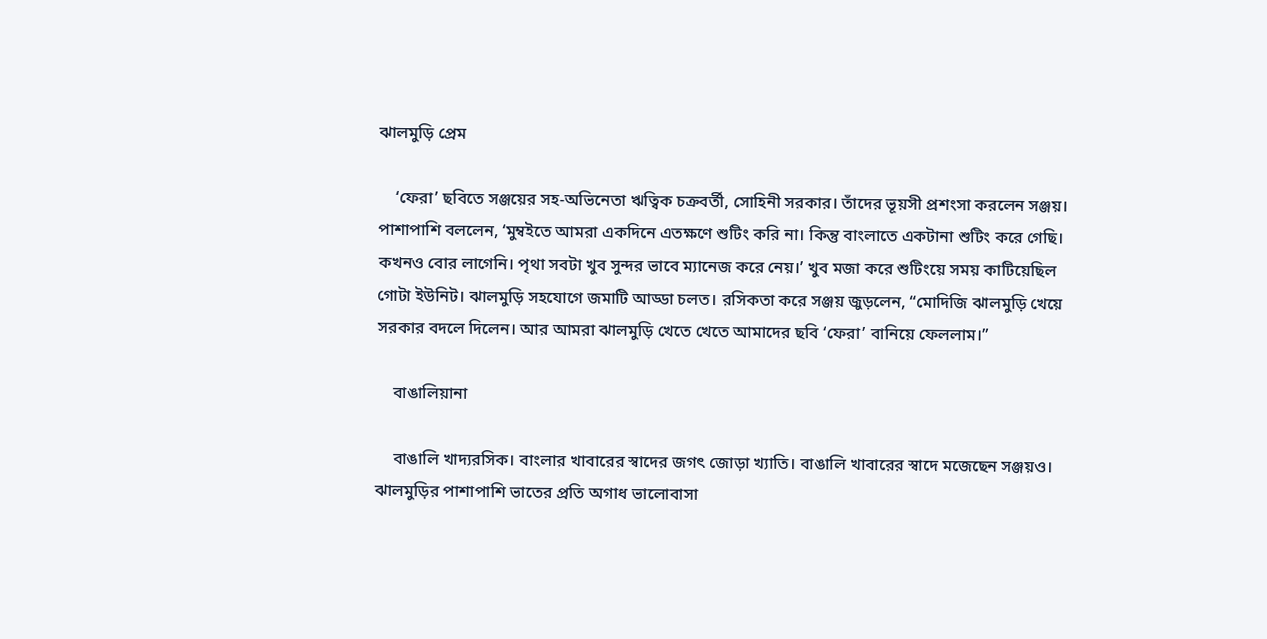ঝালমুড়ি প্রেম

    ‘ফেরা’ ছবিতে সঞ্জয়ের সহ-অভিনেতা ঋত্বিক চক্রবর্তী, সোহিনী সরকার। তাঁদের ভূয়সী প্রশংসা করলেন সঞ্জয়। পাশাপাশি বললেন, ‘মুম্বইতে আমরা একদিনে এতক্ষণে শুটিং করি না। কিন্তু বাংলাতে একটানা শুটিং করে গেছি। কখনও বোর লাগেনি। পৃথা সবটা খুব সুন্দর ভাবে ম্যানেজ করে নেয়।’ খুব মজা করে শুটিংয়ে সময় কাটিয়েছিল গোটা ইউনিট। ঝালমুড়ি সহযোগে জমাটি আড্ডা চলত। রসিকতা করে সঞ্জয় জুড়লেন, “মোদিজি ঝালমুড়ি খেয়ে সরকার বদলে দিলেন। আর আমরা ঝালমুড়ি খেতে খেতে আমাদের ছবি ‘ফেরা’ বানিয়ে ফেললাম।”

    বাঙালিয়ানা

    বাঙালি খাদ্যরসিক। বাংলার খাবারের স্বাদের জগৎ জোড়া খ্যাতি। বাঙালি খাবারের স্বাদে মজেছেন সঞ্জয়ও। ঝালমুড়ির পাশাপাশি ভাতের প্রতি অগাধ ভালোবাসা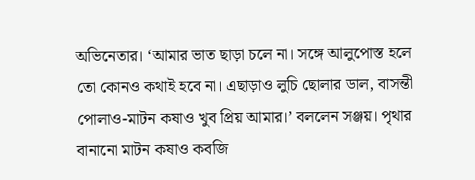অভিনেতার। ‘আমার ভাত ছাড়া চলে না। সঙ্গে আলুপোস্ত হলে তো কোনও কথাই হবে না। এছাড়াও লুচি ছোলার ডাল, বাসন্তী পোলাও-মাটন কষাও খুব প্রিয় আমার।’ বললেন সঞ্জয়। পৃথার বানানো মাটন কষাও কবজি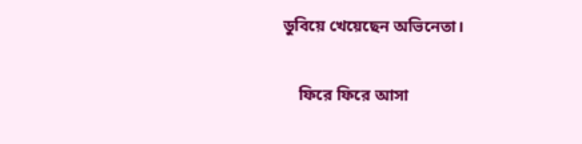ডুবিয়ে খেয়েছেন অভিনেতা।

    ফিরে ফিরে আসা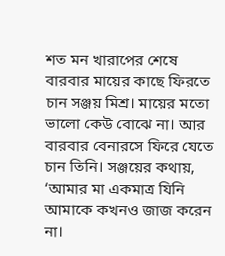শত মন খারাপের শেষে বারবার মায়ের কাছে ফিরতে চান সঞ্জয় মিশ্র। মায়ের মতো ভালো কেউ বোঝে না। আর বারবার বেনারসে ফিরে যেতে চান তিনি। সঞ্জয়ের কথায়, ‘আমার মা একমাত্র যিনি আমাকে কখনও জাজ করেন না।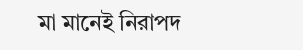মা মানেই নিরাপদ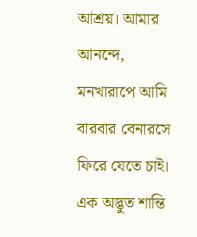আশ্রয়। আমার আনন্দে, মনখারাপে আমি বারবার বেনারসে ফিরে যেতে চাই। এক অদ্ভুত শান্তি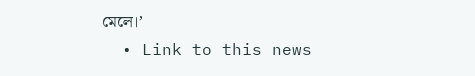মেলে।’
  • Link to this news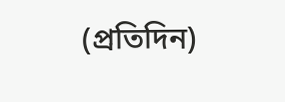(প্রতিদিন)